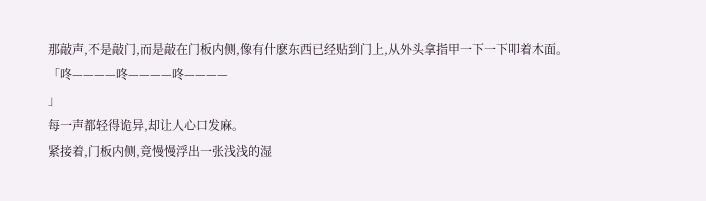那敲声,不是敲门,而是敲在门板内侧,像有什麽东西已经贴到门上,从外头拿指甲一下一下叩着木面。
「咚————咚————咚————
」
每一声都轻得诡异,却让人心口发麻。
紧接着,门板内侧,竟慢慢浮出一张浅浅的湿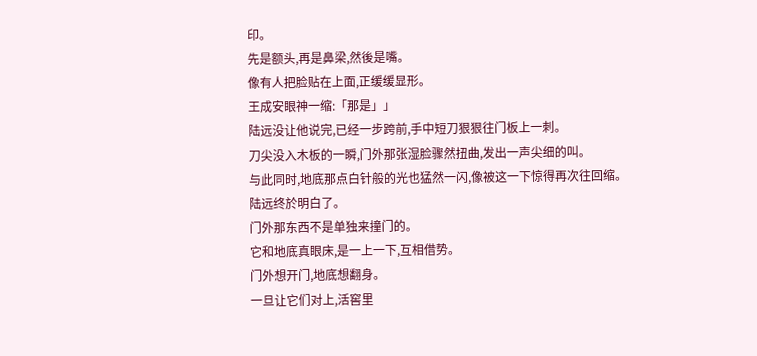印。
先是额头,再是鼻梁,然後是嘴。
像有人把脸贴在上面,正缓缓显形。
王成安眼神一缩:「那是」」
陆远没让他说完,已经一步跨前,手中短刀狠狠往门板上一刺。
刀尖没入木板的一瞬,门外那张湿脸骤然扭曲,发出一声尖细的叫。
与此同时,地底那点白针般的光也猛然一闪,像被这一下惊得再次往回缩。
陆远终於明白了。
门外那东西不是单独来撞门的。
它和地底真眼床,是一上一下,互相借势。
门外想开门,地底想翻身。
一旦让它们对上,活窖里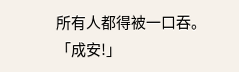所有人都得被一口吞。
「成安!」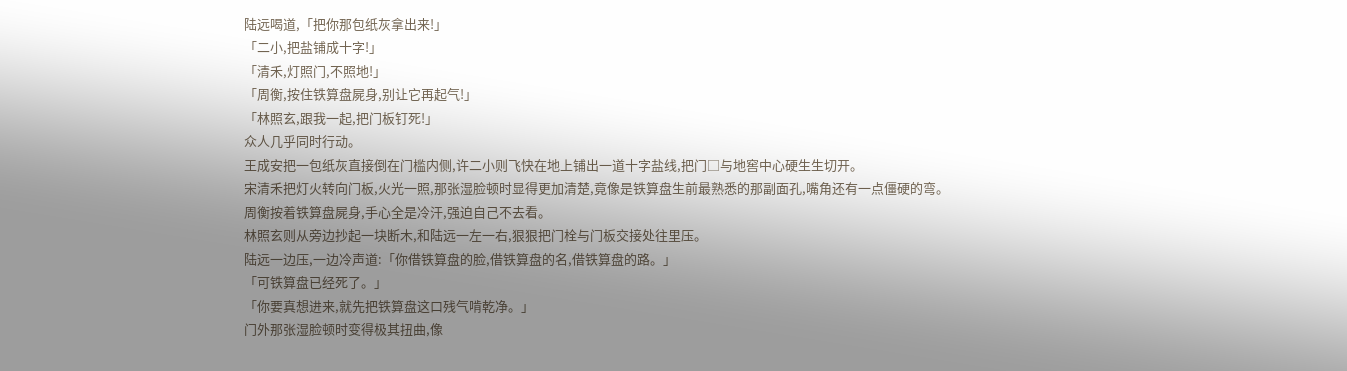陆远喝道,「把你那包纸灰拿出来!」
「二小,把盐铺成十字!」
「清禾,灯照门,不照地!」
「周衡,按住铁算盘屍身,别让它再起气!」
「林照玄,跟我一起,把门板钉死!」
众人几乎同时行动。
王成安把一包纸灰直接倒在门槛内侧,许二小则飞快在地上铺出一道十字盐线,把门□与地窖中心硬生生切开。
宋清禾把灯火转向门板,火光一照,那张湿脸顿时显得更加清楚,竟像是铁算盘生前最熟悉的那副面孔,嘴角还有一点僵硬的弯。
周衡按着铁算盘屍身,手心全是冷汗,强迫自己不去看。
林照玄则从旁边抄起一块断木,和陆远一左一右,狠狠把门栓与门板交接处往里压。
陆远一边压,一边冷声道:「你借铁算盘的脸,借铁算盘的名,借铁算盘的路。」
「可铁算盘已经死了。」
「你要真想进来,就先把铁算盘这口残气啃乾净。」
门外那张湿脸顿时变得极其扭曲,像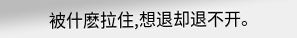被什麽拉住,想退却退不开。